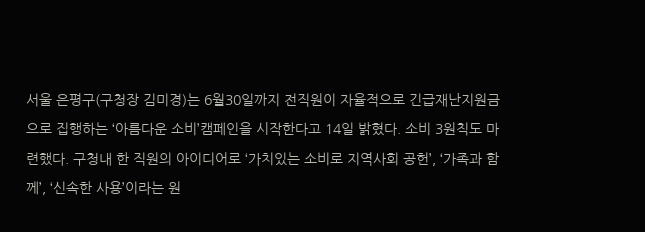서울 은평구(구청장 김미경)는 6월30일까지 전직원이 자율적으로 긴급재난지원금으로 집행하는 ‘아름다운 소비’캠페인을 시작한다고 14일 밝혔다. 소비 3원칙도 마련했다. 구청내 한 직원의 아이디어로 ‘가치있는 소비로 지역사회 공헌’, ‘가족과 함께’, ‘신속한 사용’이라는 원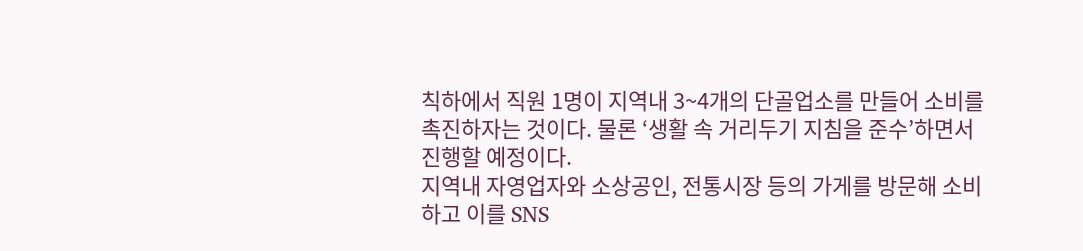칙하에서 직원 1명이 지역내 3~4개의 단골업소를 만들어 소비를 촉진하자는 것이다. 물론 ‘생활 속 거리두기 지침을 준수’하면서 진행할 예정이다.
지역내 자영업자와 소상공인, 전통시장 등의 가게를 방문해 소비하고 이를 SNS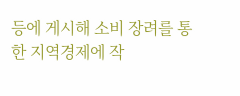등에 게시해 소비 장려를 통한 지역경제에 작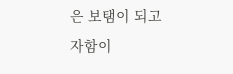은 보탬이 되고자함이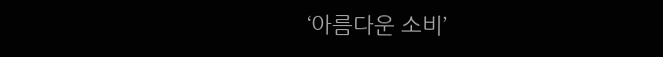‘아름다운 소비’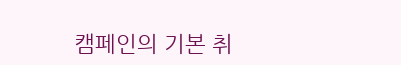캠페인의 기본 취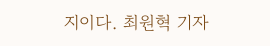지이다. 최원혁 기자